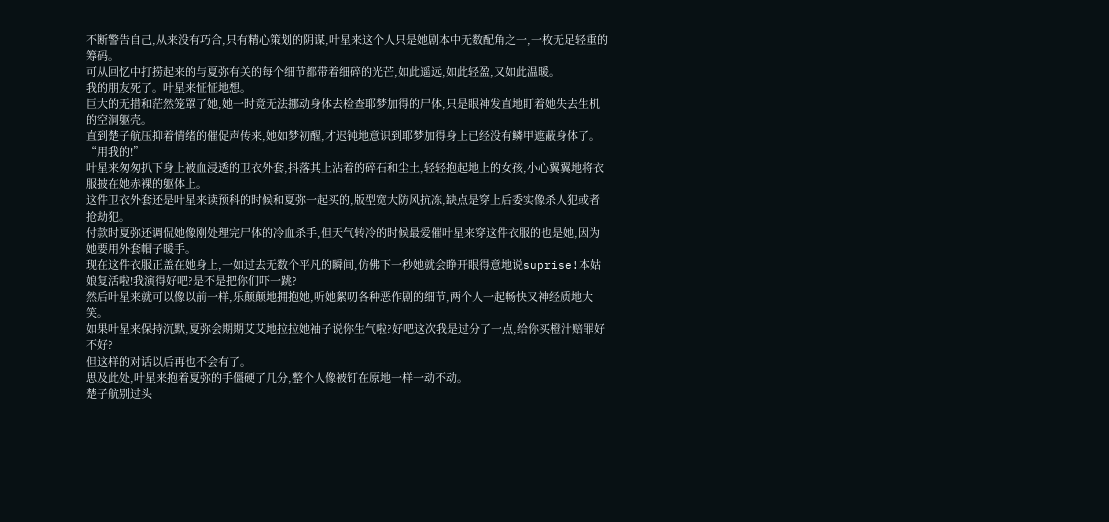不断警告自己,从来没有巧合,只有精心策划的阴谋,叶星来这个人只是她剧本中无数配角之一,一枚无足轻重的筹码。
可从回忆中打捞起来的与夏弥有关的每个细节都带着细碎的光芒,如此遥远,如此轻盈,又如此温暖。
我的朋友死了。叶星来怔怔地想。
巨大的无措和茫然笼罩了她,她一时竟无法挪动身体去检查耶梦加得的尸体,只是眼神发直地盯着她失去生机的空洞躯壳。
直到楚子航压抑着情绪的催促声传来,她如梦初醒,才迟钝地意识到耶梦加得身上已经没有鳞甲遮蔽身体了。
“用我的!”
叶星来匆匆扒下身上被血浸透的卫衣外套,抖落其上沾着的碎石和尘土,轻轻抱起地上的女孩,小心翼翼地将衣服披在她赤裸的躯体上。
这件卫衣外套还是叶星来读预科的时候和夏弥一起买的,版型宽大防风抗冻,缺点是穿上后委实像杀人犯或者抢劫犯。
付款时夏弥还调侃她像刚处理完尸体的冷血杀手,但天气转冷的时候最爱催叶星来穿这件衣服的也是她,因为她要用外套帽子暖手。
现在这件衣服正盖在她身上,一如过去无数个平凡的瞬间,仿佛下一秒她就会睁开眼得意地说suprise!本姑娘复活啦!我演得好吧?是不是把你们吓一跳?
然后叶星来就可以像以前一样,乐颠颠地拥抱她,听她絮叨各种恶作剧的细节,两个人一起畅快又神经质地大笑。
如果叶星来保持沉默,夏弥会期期艾艾地拉拉她袖子说你生气啦?好吧这次我是过分了一点,给你买橙汁赔罪好不好?
但这样的对话以后再也不会有了。
思及此处,叶星来抱着夏弥的手僵硬了几分,整个人像被钉在原地一样一动不动。
楚子航别过头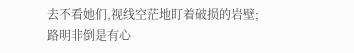去不看她们,视线空茫地盯着破损的岩壁;路明非倒是有心